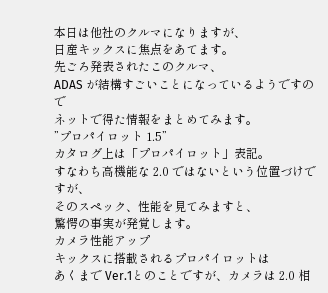本日は他社のクルマになりますが、
日産キックスに焦点をあてます。
先ごろ発表されたこのクルマ、
ADAS が結構すごいことになっているようですので
ネットで得た情報をまとめてみます。
”プロパイロット 1.5”
カタログ上は「プロパイロット」表記。
すなわち高機能な 2.0 ではないという位置づけですが、
そのスペック、性能を見てみますと、
驚愕の事実が発覚します。
カメラ性能アップ
キックスに搭載されるプロパイロットは
あくまで Ver.1とのことですが、カメラは 2.0 相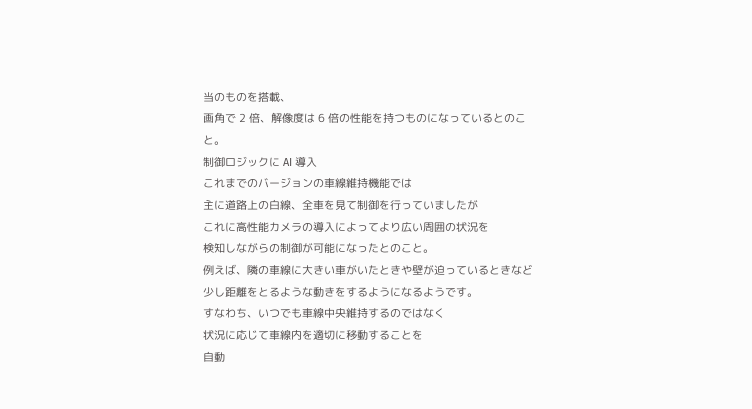当のものを搭載、
画角で 2 倍、解像度は 6 倍の性能を持つものになっているとのこと。
制御ロジックに AI 導入
これまでのバージョンの車線維持機能では
主に道路上の白線、全車を見て制御を行っていましたが
これに高性能カメラの導入によってより広い周囲の状況を
検知しながらの制御が可能になったとのこと。
例えば、隣の車線に大きい車がいたときや壁が迫っているときなど
少し距離をとるような動きをするようになるようです。
すなわち、いつでも車線中央維持するのではなく
状況に応じて車線内を適切に移動することを
自動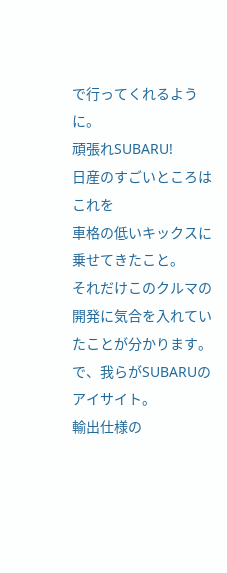で行ってくれるように。
頑張れSUBARU!
日産のすごいところはこれを
車格の低いキックスに乗せてきたこと。
それだけこのクルマの開発に気合を入れていたことが分かります。
で、我らがSUBARUのアイサイト。
輸出仕様の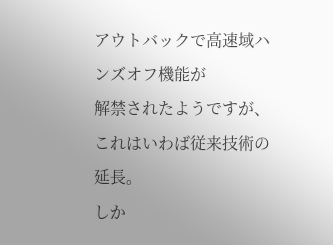アウトバックで高速域ハンズオフ機能が
解禁されたようですが、これはいわば従来技術の延長。
しか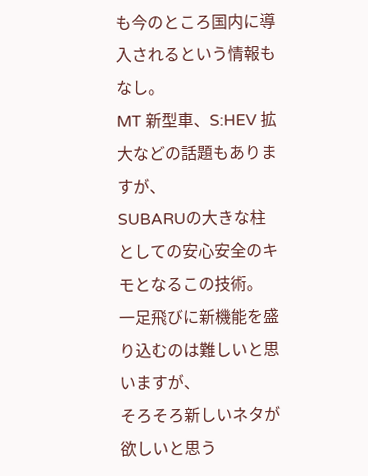も今のところ国内に導入されるという情報もなし。
MT 新型車、S:HEV 拡大などの話題もありますが、
SUBARUの大きな柱としての安心安全のキモとなるこの技術。
一足飛びに新機能を盛り込むのは難しいと思いますが、
そろそろ新しいネタが欲しいと思う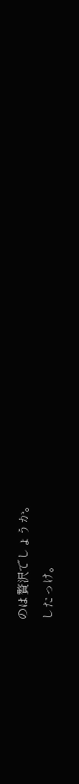のは贅沢でしょうか。
したっけ。